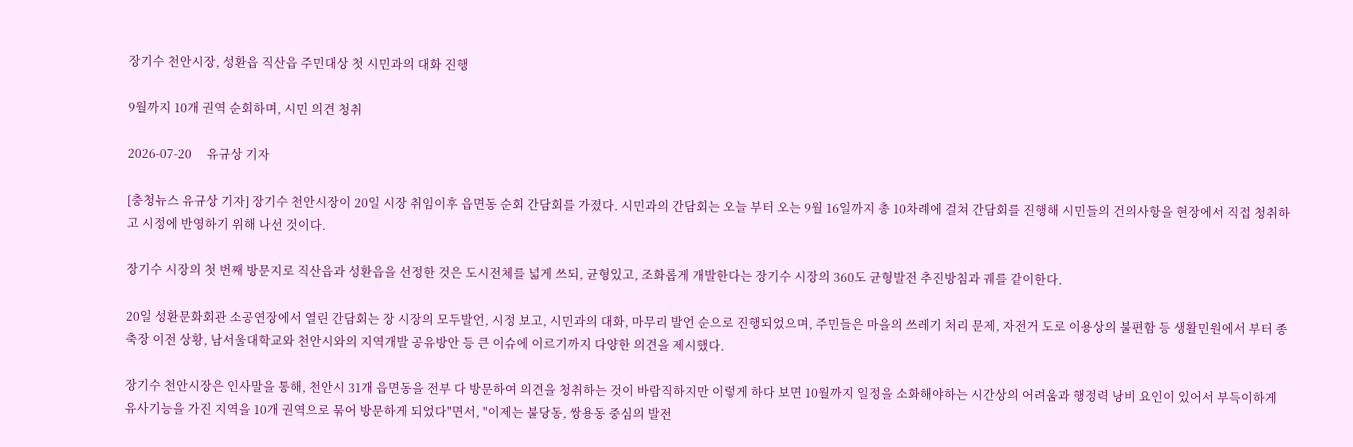장기수 천안시장, 성환읍 직산읍 주민대상 첫 시민과의 대화 진행

9월까지 10개 권역 순회하며, 시민 의견 청취

2026-07-20     유규상 기자

[충청뉴스 유규상 기자] 장기수 천안시장이 20일 시장 취임이후 읍면동 순회 간담회를 가졌다. 시민과의 간담회는 오늘 부터 오는 9월 16일까지 총 10차례에 걸쳐 간담회를 진행해 시민들의 건의사항을 현장에서 직접 청취하고 시정에 반영하기 위해 나선 것이다.

장기수 시장의 첫 번째 방문지로 직산읍과 성환읍을 선정한 것은 도시전체를 넓게 쓰되, 균형있고, 조화롭게 개발한다는 장기수 시장의 360도 균형발전 추진방침과 궤를 같이한다.

20일 성환문화회관 소공연장에서 열린 간담회는 장 시장의 모두발언, 시정 보고, 시민과의 대화, 마무리 발언 순으로 진행되었으며, 주민들은 마을의 쓰레기 처리 문제, 자전거 도로 이용상의 불편함 등 생활민원에서 부터 종축장 이전 상황, 남서울대학교와 천안시와의 지역개발 공유방안 등 큰 이슈에 이르기까지 다양한 의견을 제시했다.

장기수 천안시장은 인사말을 통해, 천안시 31개 읍면동을 전부 다 방문하여 의견을 청취하는 것이 바람직하지만 이렇게 하다 보면 10월까지 일정을 소화해야하는 시간상의 어려움과 행정력 낭비 요인이 있어서 부득이하게 유사기능을 가진 지역을 10개 권역으로 묶어 방문하게 되었다"면서, "이제는 불당동, 쌍용동 중심의 발전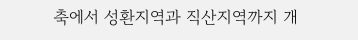축에서 성환지역과 직산지역까지 개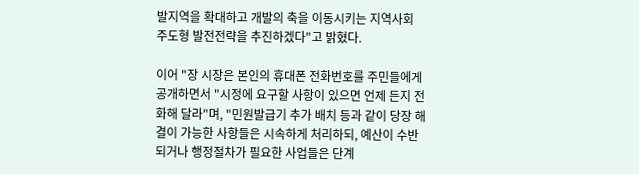발지역을 확대하고 개발의 축을 이동시키는 지역사회 주도형 발전전략을 추진하겠다"고 밝혔다.

이어 "장 시장은 본인의 휴대폰 전화번호를 주민들에게 공개하면서 "시정에 요구할 사항이 있으면 언제 든지 전화해 달라"며, "민원발급기 추가 배치 등과 같이 당장 해결이 가능한 사항들은 시속하게 처리하되, 예산이 수반되거나 행정절차가 필요한 사업들은 단계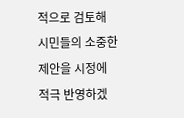적으로 검토해 시민들의 소중한 제안을 시정에 적극 반영하겠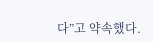다”고 약속했다.